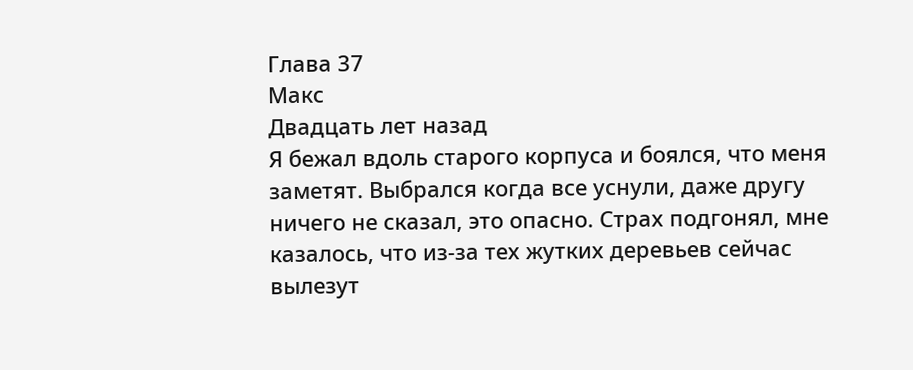Глава 37
Макс
Двадцать лет назад
Я бежал вдоль старого корпуса и боялся, что меня заметят. Выбрался когда все уснули, даже другу ничего не сказал, это опасно. Страх подгонял, мне казалось, что из-за тех жутких деревьев сейчас вылезут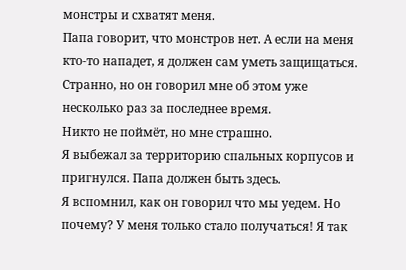монстры и схватят меня.
Папа говорит, что монстров нет. А если на меня кто-то нападет, я должен сам уметь защищаться.
Странно, но он говорил мне об этом уже несколько раз за последнее время.
Никто не поймёт, но мне страшно.
Я выбежал за территорию спальных корпусов и пригнулся. Папа должен быть здесь.
Я вспомнил, как он говорил что мы уедем. Но почему? У меня только стало получаться! Я так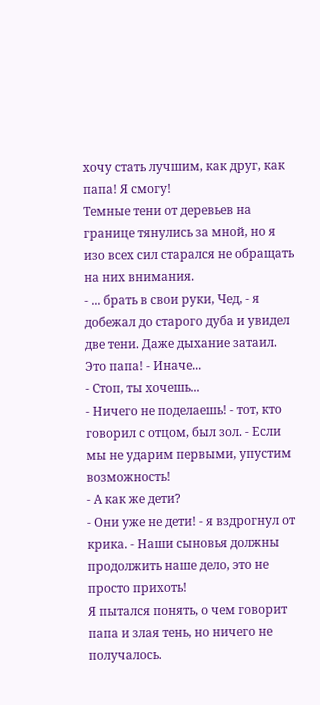хочу стать лучшим, как друг, как папа! Я смогу!
Темные тени от деревьев на границе тянулись за мной, но я изо всех сил старался не обращать на них внимания.
- ... брать в свои руки, Чед, - я добежал до старого дуба и увидел две тени. Даже дыхание затаил. Это папа! - Иначе...
- Стоп, ты хочешь...
- Ничего не поделаешь! - тот, кто говорил с отцом, был зол. - Если мы не ударим первыми, упустим возможность!
- А как же дети?
- Они уже не дети! - я вздрогнул от крика. - Наши сыновья должны продолжить наше дело, это не просто прихоть!
Я пытался понять, о чем говорит папа и злая тень, но ничего не получалось.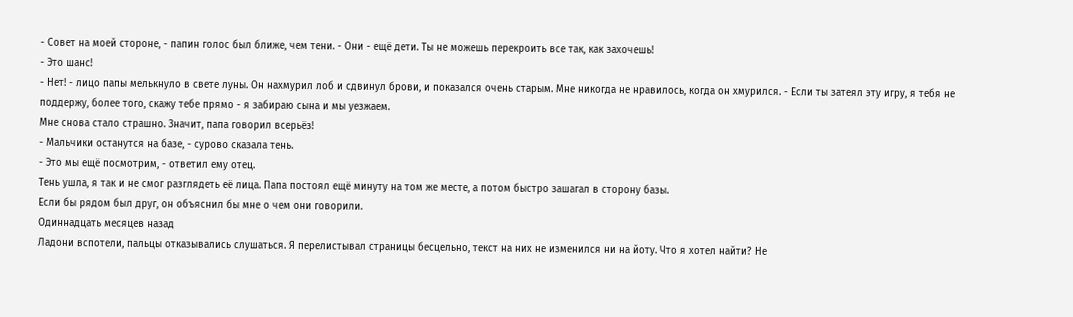- Совет на моей стороне, - папин голос был ближе, чем тени. - Они - ещё дети. Ты не можешь перекроить все так, как захочешь!
- Это шанс!
- Нет! - лицо папы мелькнуло в свете луны. Он нахмурил лоб и сдвинул брови, и показался очень старым. Мне никогда не нравилось, когда он хмурился. - Если ты затеял эту игру, я тебя не поддержу, более того, скажу тебе прямо - я забираю сына и мы уезжаем.
Мне снова стало страшно. Значит, папа говорил всерьёз!
- Мальчики останутся на базе, - сурово сказала тень.
- Это мы ещё посмотрим, - ответил ему отец.
Тень ушла, я так и не смог разглядеть её лица. Папа постоял ещё минуту на том же месте, а потом быстро зашагал в сторону базы.
Если бы рядом был друг, он объяснил бы мне о чем они говорили.
Одиннадцать месяцев назад
Ладони вспотели, пальцы отказывались слушаться. Я перелистывал страницы бесцельно, текст на них не изменился ни на йоту. Что я хотел найти? Не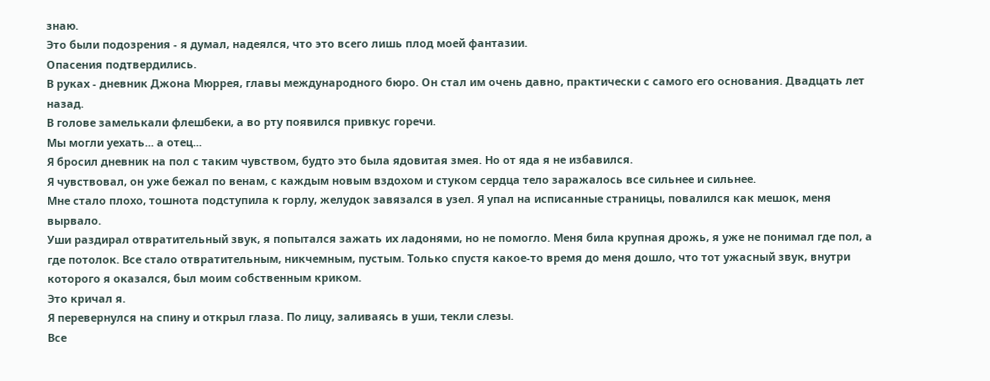знаю.
Это были подозрения - я думал, надеялся, что это всего лишь плод моей фантазии.
Опасения подтвердились.
В руках - дневник Джона Мюррея, главы международного бюро. Он стал им очень давно, практически с самого его основания. Двадцать лет назад.
В голове замелькали флешбеки, а во рту появился привкус горечи.
Мы могли уехать... а отец...
Я бросил дневник на пол с таким чувством, будто это была ядовитая змея. Но от яда я не избавился.
Я чувствовал, он уже бежал по венам, с каждым новым вздохом и стуком сердца тело заражалось все сильнее и сильнее.
Мне стало плохо, тошнота подступила к горлу, желудок завязался в узел. Я упал на исписанные страницы, повалился как мешок, меня вырвало.
Уши раздирал отвратительный звук, я попытался зажать их ладонями, но не помогло. Меня била крупная дрожь, я уже не понимал где пол, а где потолок. Все стало отвратительным, никчемным, пустым. Только спустя какое-то время до меня дошло, что тот ужасный звук, внутри которого я оказался, был моим собственным криком.
Это кричал я.
Я перевернулся на спину и открыл глаза. По лицу, заливаясь в уши, текли слезы.
Все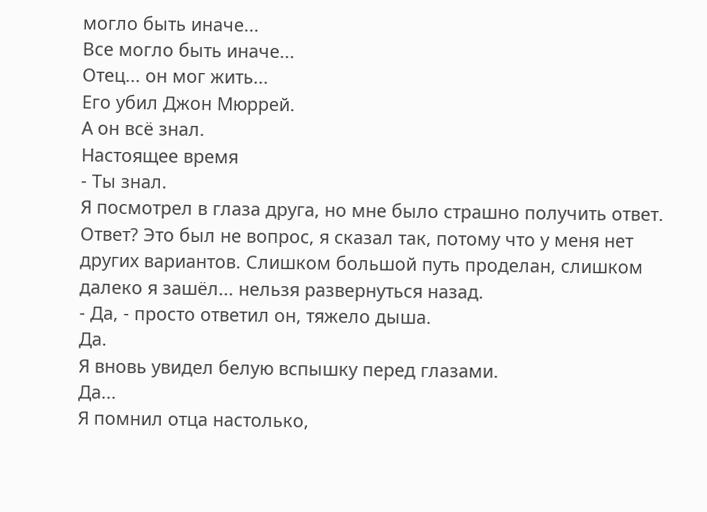могло быть иначе...
Все могло быть иначе...
Отец... он мог жить...
Его убил Джон Мюррей.
А он всё знал.
Настоящее время
- Ты знал.
Я посмотрел в глаза друга, но мне было страшно получить ответ. Ответ? Это был не вопрос, я сказал так, потому что у меня нет других вариантов. Слишком большой путь проделан, слишком далеко я зашёл... нельзя развернуться назад.
- Да, - просто ответил он, тяжело дыша.
Да.
Я вновь увидел белую вспышку перед глазами.
Да...
Я помнил отца настолько,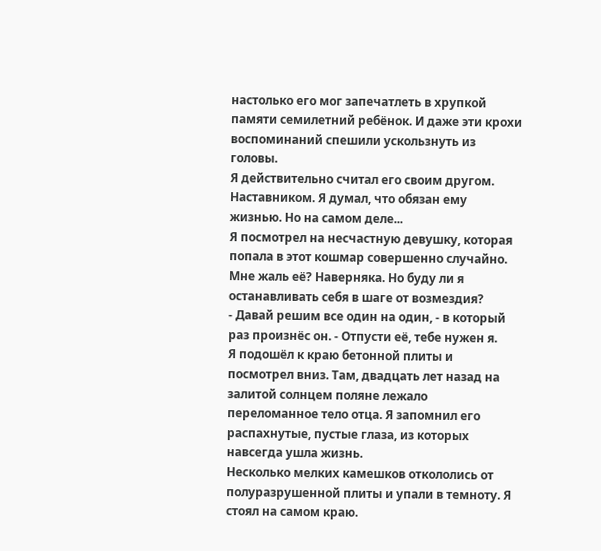настолько его мог запечатлеть в хрупкой памяти семилетний ребёнок. И даже эти крохи воспоминаний спешили ускользнуть из головы.
Я действительно считал его своим другом. Наставником. Я думал, что обязан ему жизнью. Но на самом деле...
Я посмотрел на несчастную девушку, которая попала в этот кошмар совершенно случайно. Мне жаль её? Наверняка. Но буду ли я останавливать себя в шаге от возмездия?
- Давай решим все один на один, - в который раз произнёс он. - Отпусти её, тебе нужен я.
Я подошёл к краю бетонной плиты и посмотрел вниз. Там, двадцать лет назад на залитой солнцем поляне лежало переломанное тело отца. Я запомнил его распахнутые, пустые глаза, из которых навсегда ушла жизнь.
Несколько мелких камешков откололись от полуразрушенной плиты и упали в темноту. Я стоял на самом краю.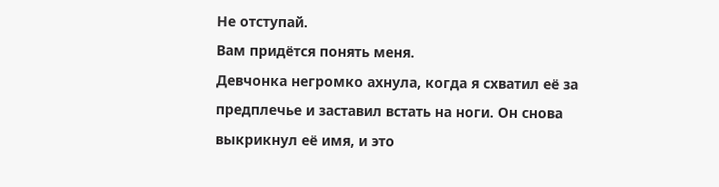Не отступай.
Вам придётся понять меня.
Девчонка негромко ахнула, когда я схватил её за предплечье и заставил встать на ноги. Он снова выкрикнул её имя, и это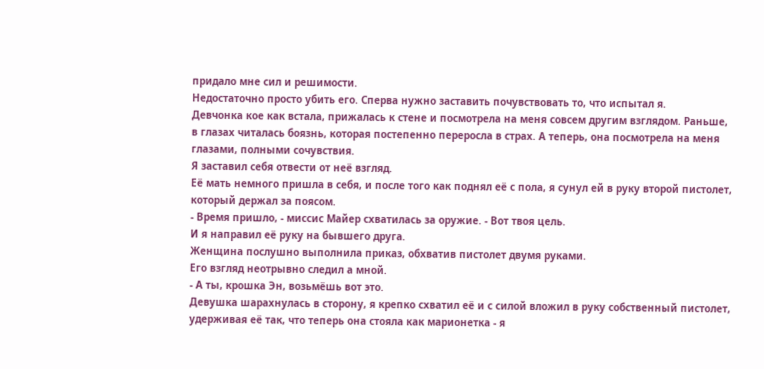придало мне сил и решимости.
Недостаточно просто убить его. Сперва нужно заставить почувствовать то, что испытал я.
Девчонка кое как встала, прижалась к стене и посмотрела на меня совсем другим взглядом. Раньше, в глазах читалась боязнь, которая постепенно переросла в страх. А теперь, она посмотрела на меня глазами, полными сочувствия.
Я заставил себя отвести от неё взгляд.
Её мать немного пришла в себя, и после того как поднял её с пола, я сунул ей в руку второй пистолет, который держал за поясом.
- Время пришло, - миссис Майер схватилась за оружие. - Вот твоя цель.
И я направил её руку на бывшего друга.
Женщина послушно выполнила приказ, обхватив пистолет двумя руками.
Его взгляд неотрывно следил а мной.
- А ты, крошка Эн, возьмёшь вот это.
Девушка шарахнулась в сторону, я крепко схватил её и с силой вложил в руку собственный пистолет, удерживая её так, что теперь она стояла как марионетка - я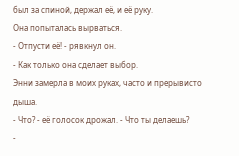был за спиной, держал её, и её руку.
Она попыталась вырваться.
- Отпусти её! - рявкнул он.
- Как только она сделает выбор.
Энни замерла в моих руках, часто и прерывисто дыша.
- Что? - её голосок дрожал. - Что ты делаешь?
-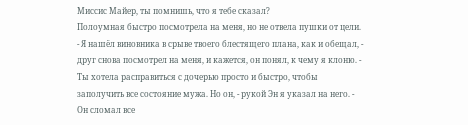Миссис Майер, ты помнишь, что я тебе сказал?
Полоумная быстро посмотрела на меня, но не отвела пушки от цели.
- Я нашёл виновника в срыве твоего блестящего плана, как и обещал, - друг снова посмотрел на меня, и кажется, он понял, к чему я клоню. - Ты хотела расправиться с дочерью просто и быстро, чтобы заполучить все состояние мужа. Но он, - рукой Эн я указал на него. - Он сломал все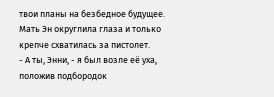твои планы на безбедное будущее.
Мать Эн округлила глаза и только крепче схватилась за пистолет.
- А ты, Энни, - я был возле её уха, положив подбородок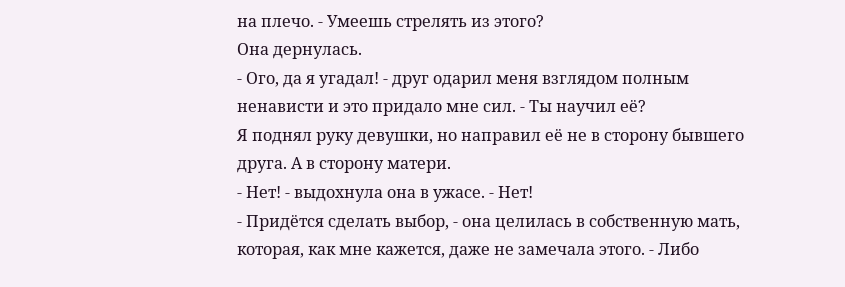на плечо. - Умеешь стрелять из этого?
Она дернулась.
- Ого, да я угадал! - друг одарил меня взглядом полным ненависти и это придало мне сил. - Ты научил её?
Я поднял руку девушки, но направил её не в сторону бывшего друга. А в сторону матери.
- Нет! - выдохнула она в ужасе. - Нет!
- Придётся сделать выбор, - она целилась в собственную мать, которая, как мне кажется, даже не замечала этого. - Либо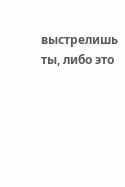выстрелишь ты, либо это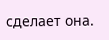сделает она.